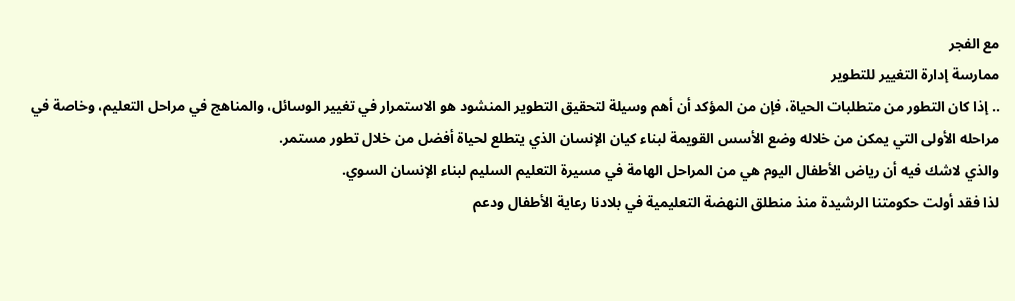مع الفجر
ممارسة إدارة التغيير للتطوير
.. إذا كان التطور من متطلبات الحياة، فإن من المؤكد أن أهم وسيلة لتحقيق التطوير المنشود هو الاستمرار في تغيير الوسائل، والمناهج في مراحل التعليم، وخاصة في مراحله الأولى التي يمكن من خلاله وضع الأسس القويمة لبناء كيان الإنسان الذي يتطلع لحياة أفضل من خلال تطور مستمر.
والذي لاشك فيه أن رياض الأطفال اليوم هي من المراحل الهامة في مسيرة التعليم السليم لبناء الإنسان السوي.
لذا فقد أولت حكومتنا الرشيدة منذ منطلق النهضة التعليمية في بلادنا رعاية الأطفال ودعم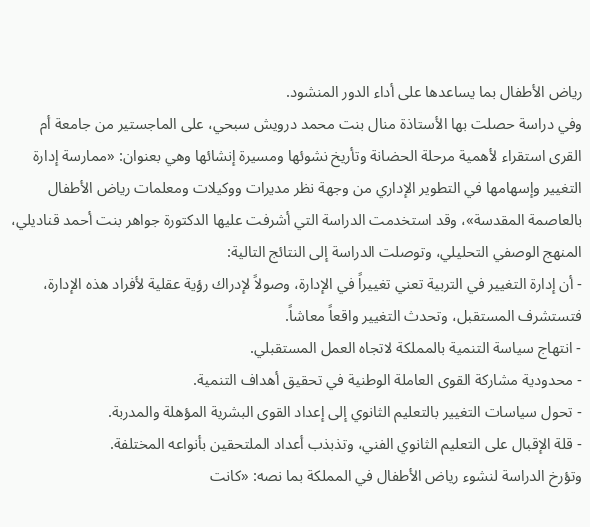رياض الأطفال بما يساعدها على أداء الدور المنشود.
وفي دراسة حصلت بها الأستاذة منال بنت محمد درويش سبحي، على الماجستير من جامعة أم القرى استقراء لأهمية مرحلة الحضانة وتأريخ نشوئها ومسيرة إنشائها وهي بعنوان: «ممارسة إدارة التغيير وإسهامها في التطوير الإداري من وجهة نظر مديرات ووكيلات ومعلمات رياض الأطفال بالعاصمة المقدسة»، وقد استخدمت الدراسة التي أشرفت عليها الدكتورة جواهر بنت أحمد قناديلي، المنهج الوصفي التحليلي، وتوصلت الدراسة إلى النتائج التالية:
- أن إدارة التغيير في التربية تعني تغييراً في الإدارة، وصولاً لإدراك رؤية عقلية لأفراد هذه الإدارة، فتستشرف المستقبل، وتحدث التغيير واقعاً معاشاً.
- انتهاج سياسة التنمية بالمملكة لاتجاه العمل المستقبلي.
- محدودية مشاركة القوى العاملة الوطنية في تحقيق أهداف التنمية.
- تحول سياسات التغيير بالتعليم الثانوي إلى إعداد القوى البشرية المؤهلة والمدربة.
- قلة الإقبال على التعليم الثانوي الفني، وتذبذب أعداد الملتحقين بأنواعه المختلفة.
وتؤرخ الدراسة لنشوء رياض الأطفال في المملكة بما نصه: «كانت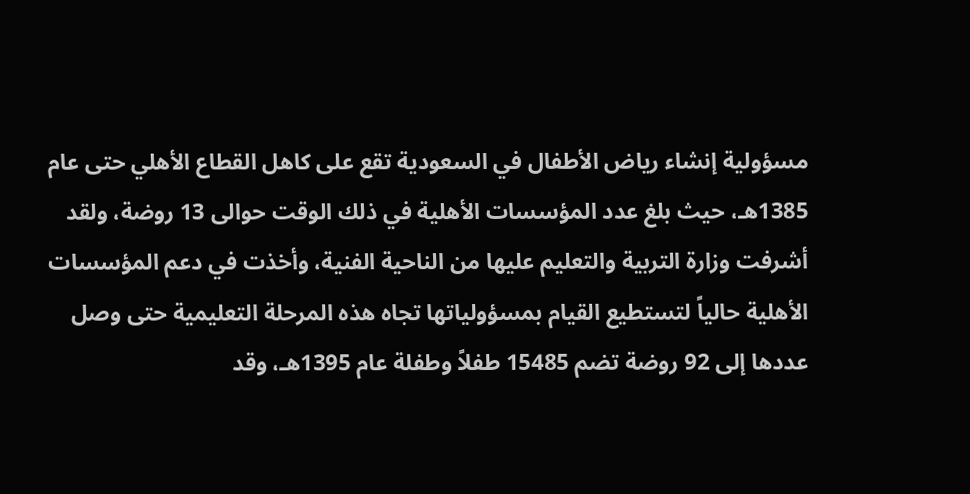مسؤولية إنشاء رياض الأطفال في السعودية تقع على كاهل القطاع الأهلي حتى عام 1385هـ، حيث بلغ عدد المؤسسات الأهلية في ذلك الوقت حوالى 13 روضة، ولقد أشرفت وزارة التربية والتعليم عليها من الناحية الفنية، وأخذت في دعم المؤسسات الأهلية حالياً لتستطيع القيام بمسؤولياتها تجاه هذه المرحلة التعليمية حتى وصل عددها إلى 92 روضة تضم 15485 طفلاً وطفلة عام 1395هـ، وقد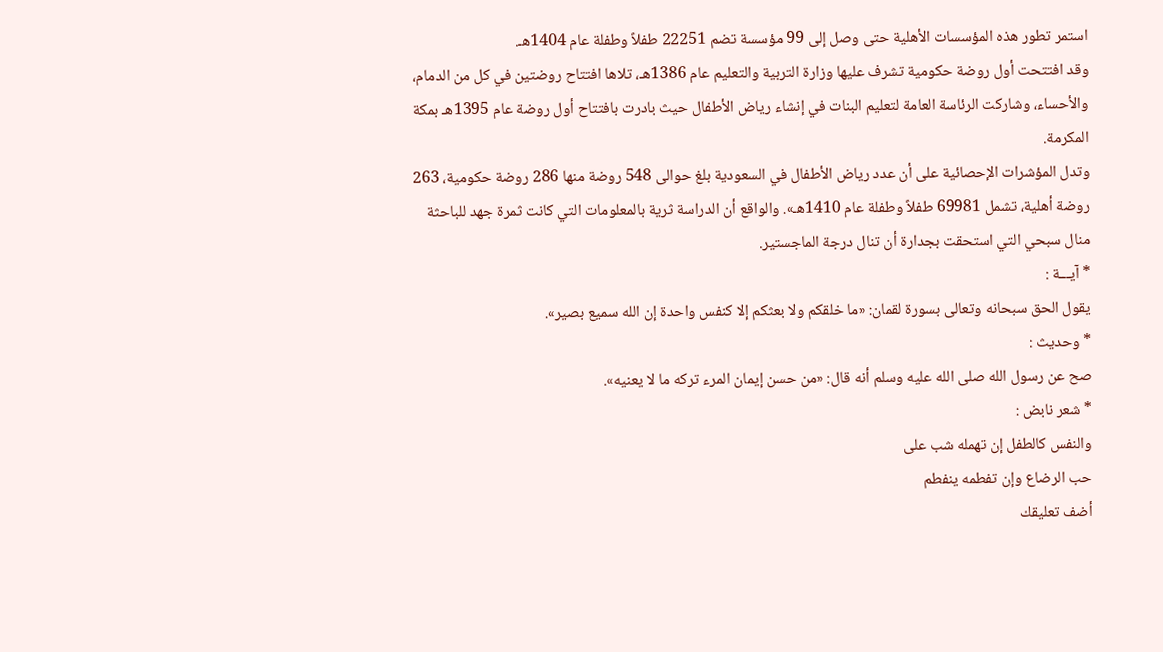استمر تطور هذه المؤسسات الأهلية حتى وصل إلى 99 مؤسسة تضم 22251 طفلاً وطفلة عام 1404هـ.
وقد افتتحت أول روضة حكومية تشرف عليها وزارة التربية والتعليم عام 1386هـ، تلاها افتتاح روضتين في كل من الدمام، والأحساء، وشاركت الرئاسة العامة لتعليم البنات في إنشاء رياض الأطفال حيث بادرت بافتتاح أول روضة عام 1395هـ بمكة المكرمة.
وتدل المؤشرات الإحصائية على أن عدد رياض الأطفال في السعودية بلغ حوالى 548 روضة منها 286 روضة حكومية، 263 روضة أهلية، تشمل 69981 طفلاً وطفلة عام 1410هـ». والواقع أن الدراسة ثرية بالمعلومات التي كانت ثمرة جهد للباحثة منال سبحي التي استحقت بجدارة أن تنال درجة الماجستير.
* آيـــة :
يقول الحق سبحانه وتعالى بسورة لقمان: «ما خلقكم ولا بعثكم إلا كنفس واحدة إن الله سميع بصير».
* وحديث :
صح عن رسول الله صلى الله عليه وسلم أنه قال: «من حسن إيمان المرء تركه ما لا يعنيه».
* شعر نابض :
والنفس كالطفل إن تهمله شب على
حب الرضاع وإن تفطمه ينفطم
أضف تعليقك